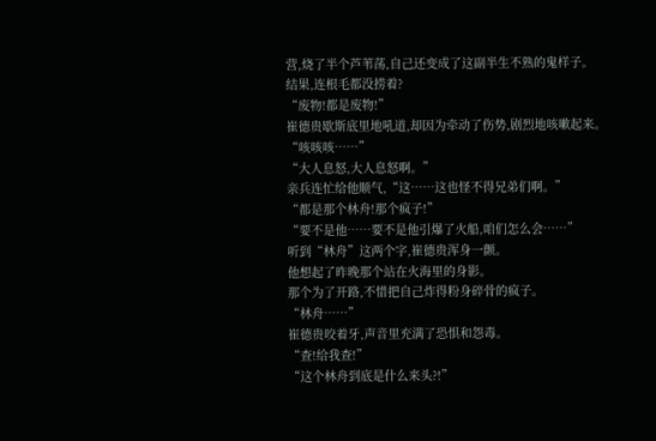营,烧了半个芦苇荡,自己还变成了这副半生不熟的鬼样子。
结果,连根毛都没捞着?
“废物!都是废物!”
崔德贵歇斯底里地吼道,却因为牵动了伤势,剧烈地咳嗽起来。
“咳咳咳……”
“大人息怒,大人息怒啊。”
亲兵连忙给他顺气,“这……这也怪不得兄弟们啊。”
“都是那个林舟!那个疯子!”
“要不是他……要不是他引爆了火船,咱们怎么会……”
听到“林舟”这两个字,崔德贵浑身一颤。
他想起了昨晚那个站在火海里的身影。
那个为了开路,不惜把自己炸得粉身碎骨的疯子。
“林舟……”
崔德贵咬着牙,声音里充满了恐惧和怨毒。
“查!给我查!”
“这个林舟到底是什么来头?!”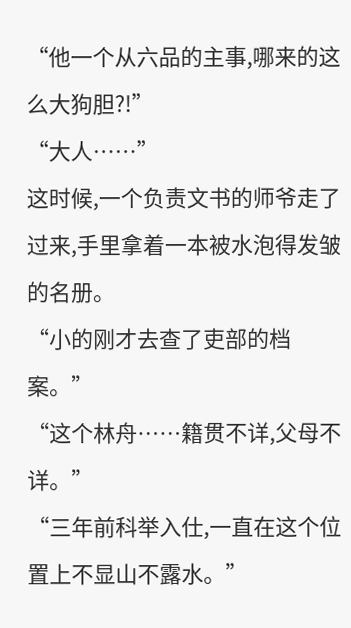“他一个从六品的主事,哪来的这么大狗胆?!”
“大人……”
这时候,一个负责文书的师爷走了过来,手里拿着一本被水泡得发皱的名册。
“小的刚才去查了吏部的档案。”
“这个林舟……籍贯不详,父母不详。”
“三年前科举入仕,一直在这个位置上不显山不露水。”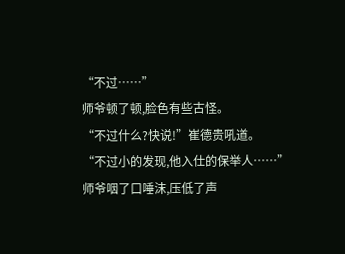“不过……”
师爷顿了顿,脸色有些古怪。
“不过什么?快说!”崔德贵吼道。
“不过小的发现,他入仕的保举人……”
师爷咽了口唾沫,压低了声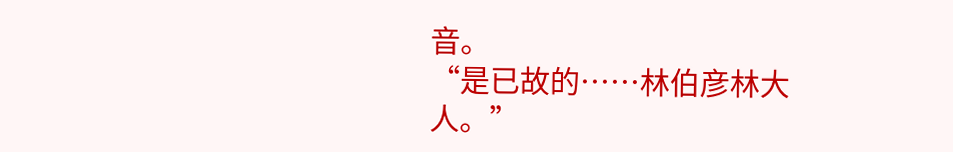音。
“是已故的……林伯彦林大人。”